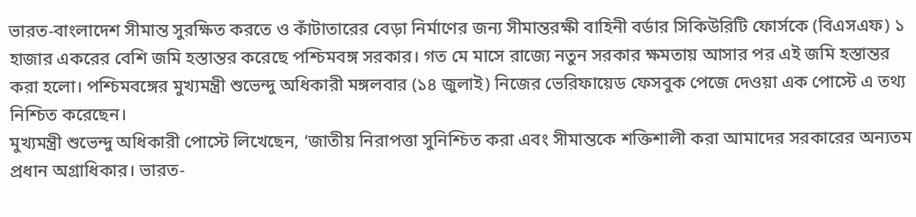ভারত-বাংলাদেশ সীমান্ত সুরক্ষিত করতে ও কাঁটাতারের বেড়া নির্মাণের জন্য সীমান্তরক্ষী বাহিনী বর্ডার সিকিউরিটি ফোর্সকে (বিএসএফ) ১ হাজার একরের বেশি জমি হস্তান্তর করেছে পশ্চিমবঙ্গ সরকার। গত মে মাসে রাজ্যে নতুন সরকার ক্ষমতায় আসার পর এই জমি হস্তান্তর করা হলো। পশ্চিমবঙ্গের মুখ্যমন্ত্রী শুভেন্দু অধিকারী মঙ্গলবার (১৪ জুলাই) নিজের ভেরিফায়েড ফেসবুক পেজে দেওয়া এক পোস্টে এ তথ্য নিশ্চিত করেছেন।
মুখ্যমন্ত্রী শুভেন্দু অধিকারী পোস্টে লিখেছেন, ‘জাতীয় নিরাপত্তা সুনিশ্চিত করা এবং সীমান্তকে শক্তিশালী করা আমাদের সরকারের অন্যতম প্রধান অগ্রাধিকার। ভারত-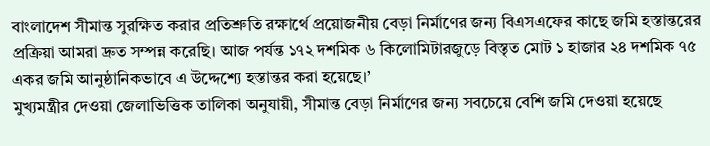বাংলাদেশ সীমান্ত সুরক্ষিত করার প্রতিশ্রুতি রক্ষার্থে প্রয়োজনীয় বেড়া নির্মাণের জন্য বিএসএফের কাছে জমি হস্তান্তরের প্রক্রিয়া আমরা দ্রুত সম্পন্ন করেছি। আজ পর্যন্ত ১৭২ দশমিক ৬ কিলোমিটারজুড়ে বিস্তৃত মোট ১ হাজার ২৪ দশমিক ৭৫ একর জমি আনুষ্ঠানিকভাবে এ উদ্দেশ্যে হস্তান্তর করা হয়েছে।’
মুখ্যমন্ত্রীর দেওয়া জেলাভিত্তিক তালিকা অনুযায়ী, সীমান্ত বেড়া নির্মাণের জন্য সবচেয়ে বেশি জমি দেওয়া হয়েছে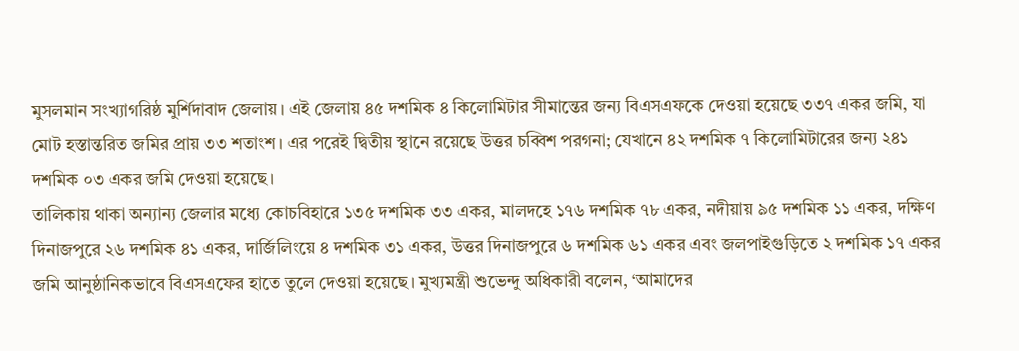মুসলমান সংখ্যাগরিষ্ঠ মুর্শিদাবাদ জেলায়। এই জেলায় ৪৫ দশমিক ৪ কিলোমিটার সীমান্তের জন্য বিএসএফকে দেওয়া হয়েছে ৩৩৭ একর জমি, যা মোট হস্তান্তরিত জমির প্রায় ৩৩ শতাংশ। এর পরেই দ্বিতীয় স্থানে রয়েছে উত্তর চব্বিশ পরগনা; যেখানে ৪২ দশমিক ৭ কিলোমিটারের জন্য ২৪১ দশমিক ০৩ একর জমি দেওয়া হয়েছে।
তালিকায় থাকা অন্যান্য জেলার মধ্যে কোচবিহারে ১৩৫ দশমিক ৩৩ একর, মালদহে ১৭৬ দশমিক ৭৮ একর, নদীয়ায় ৯৫ দশমিক ১১ একর, দক্ষিণ দিনাজপুরে ২৬ দশমিক ৪১ একর, দার্জিলিংয়ে ৪ দশমিক ৩১ একর, উত্তর দিনাজপুরে ৬ দশমিক ৬১ একর এবং জলপাইগুড়িতে ২ দশমিক ১৭ একর জমি আনুষ্ঠানিকভাবে বিএসএফের হাতে তুলে দেওয়া হয়েছে। মুখ্যমন্ত্রী শুভেন্দু অধিকারী বলেন, ‘আমাদের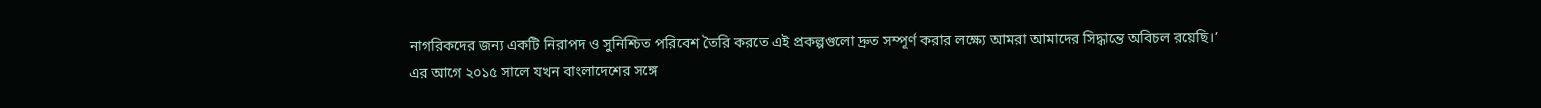নাগরিকদের জন্য একটি নিরাপদ ও সুনিশ্চিত পরিবেশ তৈরি করতে এই প্রকল্পগুলো দ্রুত সম্পূর্ণ করার লক্ষ্যে আমরা আমাদের সিদ্ধান্তে অবিচল রয়েছি।’
এর আগে ২০১৫ সালে যখন বাংলাদেশের সঙ্গে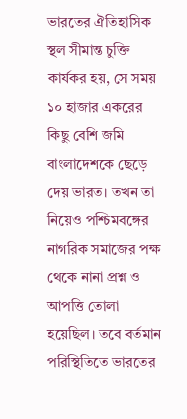ভারতের ঐতিহাসিক স্থল সীমান্ত চুক্তি কার্যকর হয়, সে সময় ১০ হাজার একরের কিছু বেশি জমি বাংলাদেশকে ছেড়ে দেয় ভারত। তখন তা নিয়েও পশ্চিমবঙ্গের নাগরিক সমাজের পক্ষ থেকে নানা প্রশ্ন ও আপত্তি তোলা হয়েছিল। তবে বর্তমান পরিস্থিতিতে ভারতের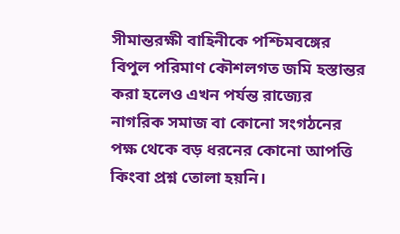সীমান্তরক্ষী বাহিনীকে পশ্চিমবঙ্গের বিপুল পরিমাণ কৌশলগত জমি হস্তান্তর করা হলেও এখন পর্যন্ত রাজ্যের নাগরিক সমাজ বা কোনো সংগঠনের পক্ষ থেকে বড় ধরনের কোনো আপত্তি কিংবা প্রশ্ন তোলা হয়নি।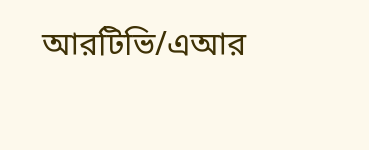আরটিভি/এআর